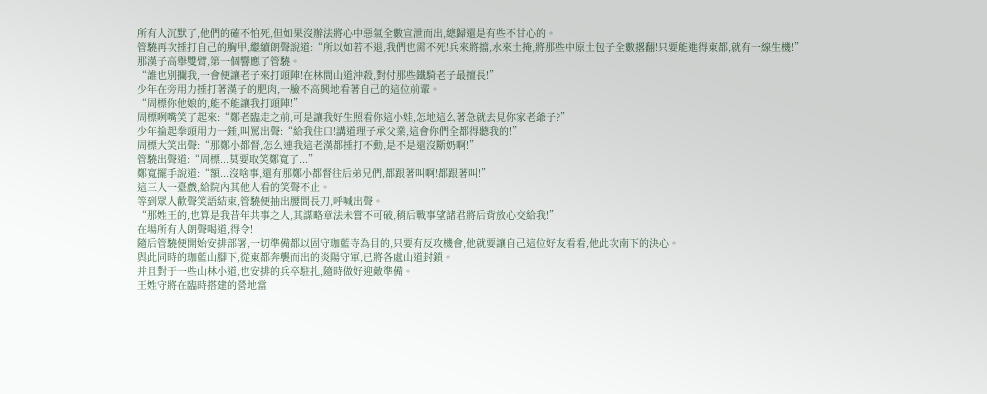所有人沉默了,他們的確不怕死,但如果沒辦法將心中惡氣全數宣泄而出,總歸還是有些不甘心的。
管驍再次捶打自己的胸甲,繼續朗聲說道:“所以如若不退,我們也需不死!兵來將擋,水來土掩,將那些中原土包子全數撂翻!只要能進得東都,就有一線生機!”
那漢子高舉雙臂,第一個響應了管驍。
“誰也別攔我,一會便讓老子來打頭陣!在林間山道沖殺,對付那些鐵騎老子最擅長!”
少年在旁用力捶打著漢子的肥肉,一臉不高興地看著自己的這位前輩。
“周標你他娘的,能不能讓我打頭陣!”
周標咧嘴笑了起來:“鄭老臨走之前,可是讓我好生照看你這小娃,怎地這么著急就去見你家老爺子?”
少年掄起拳頭用力一錘,叫罵出聲:“給我住口!講道理子承父業,這會你們全都得聽我的!”
周標大笑出聲:“那鄭小都督,怎么連我這老漢都捶打不動,是不是還沒斷奶啊!”
管驍出聲道:“周標...莫要取笑鄭寬了...”
鄭寬擺手說道:“額...沒啥事,還有那鄭小都督往后弟兄們,都跟著叫啊!都跟著叫!”
這三人一臺戲,給院內其他人看的笑聲不止。
等到眾人歡聲笑語結束,管驍便抽出腰間長刀,呼喊出聲。
“那姓王的,也算是我昔年共事之人,其謀略章法未嘗不可破,稍后戰事望諸君將后背放心交給我!”
在場所有人朗聲喝道,得令!
隨后管驍便開始安排部署,一切準備都以固守珈藍寺為目的,只要有反攻機會,他就要讓自己這位好友看看,他此次南下的決心。
與此同時的珈藍山腳下,從東都奔襲而出的炎陽守軍,已將各處山道封鎖。
并且對于一些山林小道,也安排的兵卒駐扎,隨時做好迎敵準備。
王姓守將在臨時搭建的營地當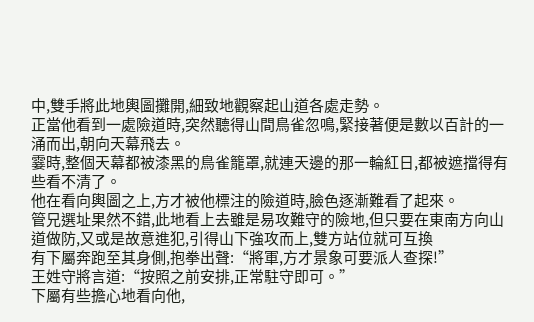中,雙手將此地輿圖攤開,細致地觀察起山道各處走勢。
正當他看到一處險道時,突然聽得山間鳥雀忽鳴,緊接著便是數以百計的一涌而出,朝向天幕飛去。
霎時,整個天幕都被漆黑的鳥雀籠罩,就連天邊的那一輪紅日,都被遮擋得有些看不清了。
他在看向輿圖之上,方才被他標注的險道時,臉色逐漸難看了起來。
管兄選址果然不錯,此地看上去雖是易攻難守的險地,但只要在東南方向山道做防,又或是故意進犯,引得山下強攻而上,雙方站位就可互換
有下屬奔跑至其身側,抱拳出聲:“將軍,方才景象可要派人查探!”
王姓守將言道:“按照之前安排,正常駐守即可。”
下屬有些擔心地看向他,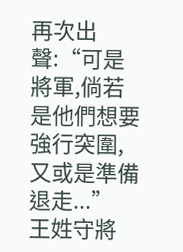再次出聲:“可是將軍,倘若是他們想要強行突圍,又或是準備退走...”
王姓守將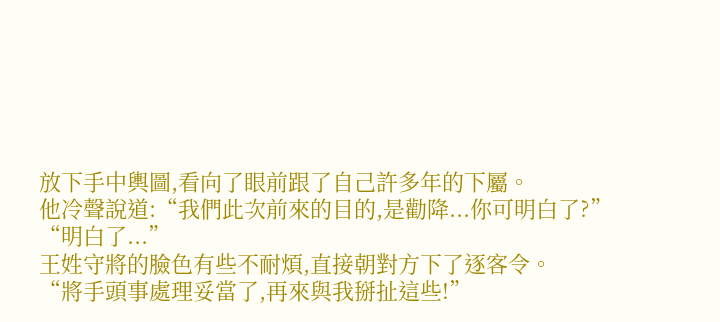放下手中輿圖,看向了眼前跟了自己許多年的下屬。
他冷聲說道:“我們此次前來的目的,是勸降...你可明白了?”
“明白了...”
王姓守將的臉色有些不耐煩,直接朝對方下了逐客令。
“將手頭事處理妥當了,再來與我掰扯這些!”